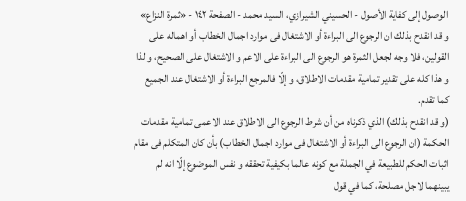الوصول إلى كفاية الأصول - الحسيني الشيرازي، السيد محمد - الصفحة ١٤٢ - «ثمرة النزاع»
و قد انقدح بذلك ان الرجوع الى البراءة أو الاشتغال فى موارد اجمال الخطاب أو اهماله على القولين، فلا وجه لجعل الثمرة هو الرجوع الى البراءة على الاعم و الاشتغال على الصحيح، و لذا
و هذا كله على تقدير تمامية مقدمات الاطلاق، و إلّا فالمرجع البراءة أو الاشتغال عند الجميع كما تقدم.
(و قد انقدح بذلك) الذي ذكرناه من أن شرط الرجوع الى الاطلاق عند الاعمى تمامية مقدمات الحكمة (ان الرجوع الى البراءة أو الاشتغال فى موارد اجمال الخطاب) بأن كان المتكلم فى مقام اثبات الحكم للطبيعة في الجملة مع كونه عالما بكيفية تحققه و نفس الموضوع إلّا انه لم يبينهما لاجل مصلحة، كما في قول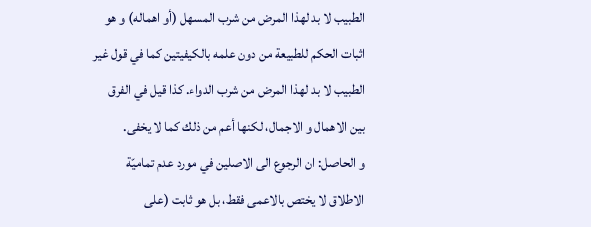الطبيب لا بد لهذا المرض من شرب المسهل (أو اهماله) و هو اثبات الحكم للطبيعة من دون علمه بالكيفيتين كما في قول غير الطبيب لا بد لهذا المرض من شرب الدواء. كذا قيل في الفرق بين الاهمال و الاجمال، لكنها أعم من ذلك كما لا يخفى.
و الحاصل: ان الرجوع الى الاصلين في مورد عدم تماميّة الاطلاق لا يختص بالاعمى فقط، بل هو ثابت (على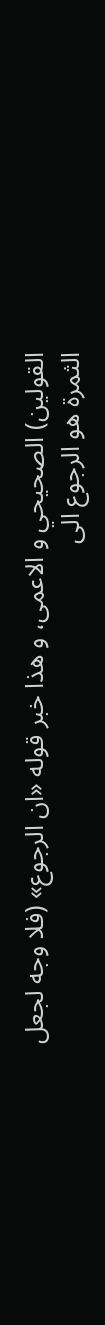القولين) الصحيحي و الاعمى، و هذا خبر قوله «ان الرجوع» (فلا وجه لجعل الثمرة هو الرجوع الى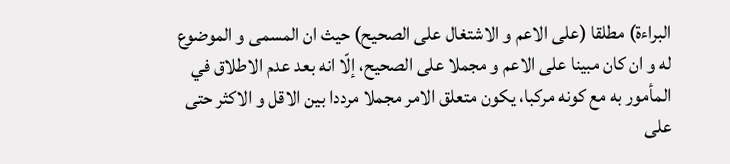البراءة) مطلقا (على الاعم و الاشتغال على الصحيح) حيث ان المسمى و الموضوع له و ان كان مبينا على الاعم و مجملا على الصحيح، إلّا انه بعد عدم الاطلاق في المأمور به مع كونه مركبا، يكون متعلق الامر مجملا مرددا بين الاقل و الاكثر حتى على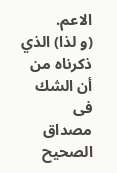الاعم.
(و لذا) الذي ذكرناه من أن الشك فى مصداق الصحيح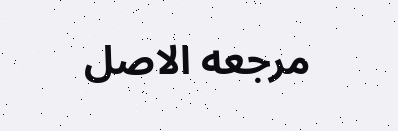مرجعه الاصل